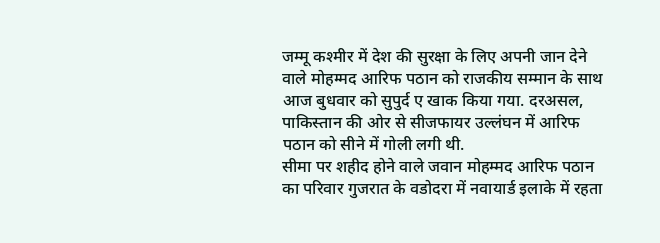जम्मू कश्मीर में देश की सुरक्षा के लिए अपनी जान देने वाले मोहम्मद आरिफ पठान को राजकीय सम्मान के साथ आज बुधवार को सुपुर्द ए खाक किया गया. दरअसल, पाकिस्तान की ओर से सीजफायर उल्लंघन में आरिफ पठान को सीने में गोली लगी थी.
सीमा पर शहीद होने वाले जवान मोहम्मद आरिफ पठान का परिवार गुजरात के वडोदरा में नवायार्ड इलाके में रहता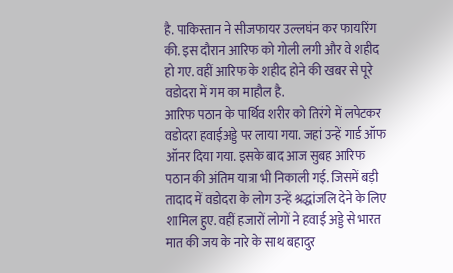है. पाकिस्तान ने सीजफायर उल्लघंन कर फायरिंग की. इस दौरान आरिफ को गोली लगी और वे शहीद हो गए. वहीं आरिफ के शहीद होने की खबर से पूरे वडोदरा में गम का माहौल है.
आरिफ पठान के पार्थिव शरीर को तिरंगे में लपेटकर वडोदरा हवाईअड्डे पर लाया गया. जहां उन्हें गार्ड ऑफ ऑनर दिया गया. इसके बाद आज सुबह आरिफ पठान की अंतिम यात्रा भी निकाली गई. जिसमें बड़ी तादाद में वडोदरा के लोग उन्हें श्रद्धांजलि देने के लिए शामिल हुए. वहीं हजारों लोगों ने हवाई अड्डे से भारत मात की जय के नारे के साथ बहादुर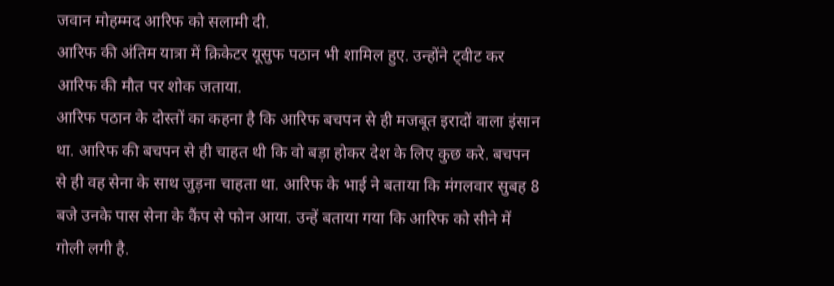जवान मोहम्मद आरिफ को सलामी दी.
आरिफ की अंतिम यात्रा में क्रिकेटर यूसुफ पठान भी शामिल हुए. उन्होंने ट्वीट कर आरिफ की मौत पर शोक जताया.
आरिफ पठान के दोस्तों का कहना है कि आरिफ बचपन से ही मजबूत इरादों वाला इंसान था. आरिफ की बचपन से ही चाहत थी कि वो बड़ा होकर देश के लिए कुछ करे. बचपन से ही वह सेना के साथ जुड़ना चाहता था. आरिफ के भाई ने बताया कि मंगलवार सुबह 8 बजे उनके पास सेना के कैंप से फोन आया. उन्हें बताया गया कि आरिफ को सीने में गोली लगी है.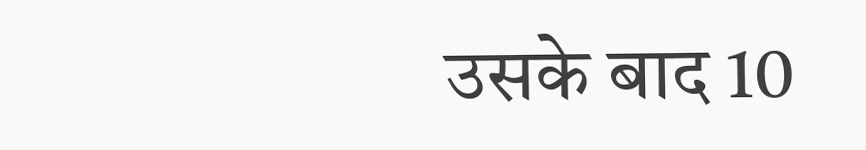उसके बाद 10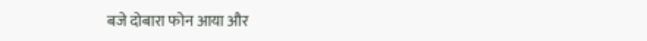बजे दोबारा फोन आया और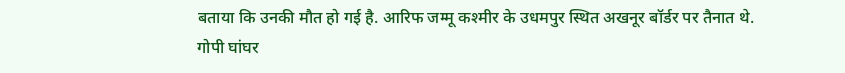बताया कि उनकी मौत हो गई है. आरिफ जम्मू कश्मीर के उधमपुर स्थित अखनूर बॉर्डर पर तैनात थे.
गोपी घांघर